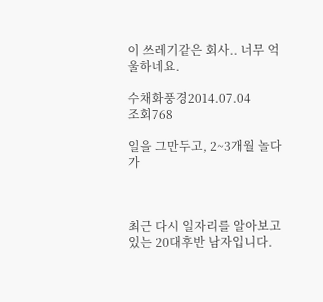이 쓰레기같은 회사.. 너무 억울하네요.

수채화풍경2014.07.04
조회768

일을 그만두고, 2~3개월 놀다가



최근 다시 일자리를 알아보고 있는 20대후반 남자입니다.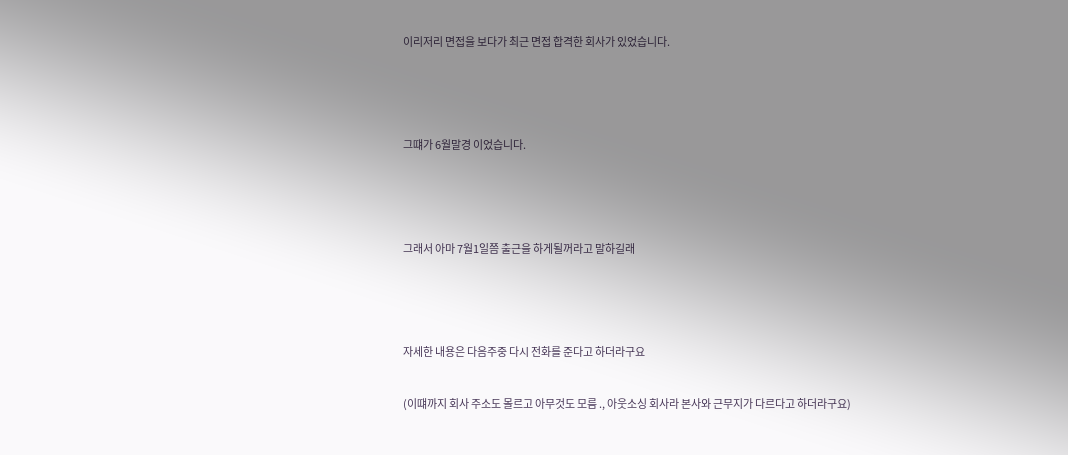이리저리 면접을 보다가 최근 면접 합격한 회사가 있었습니다.



그떄가 6월말경 이었습니다.



그래서 아마 7월1일쯤 출근을 하게될꺼라고 말하길래



자세한 내용은 다음주중 다시 전화를 준다고 하더라구요

(이떄까지 회사 주소도 몰르고 아무것도 모름 ., 아웃소싱 회사라 본사와 근무지가 다르다고 하더라구요)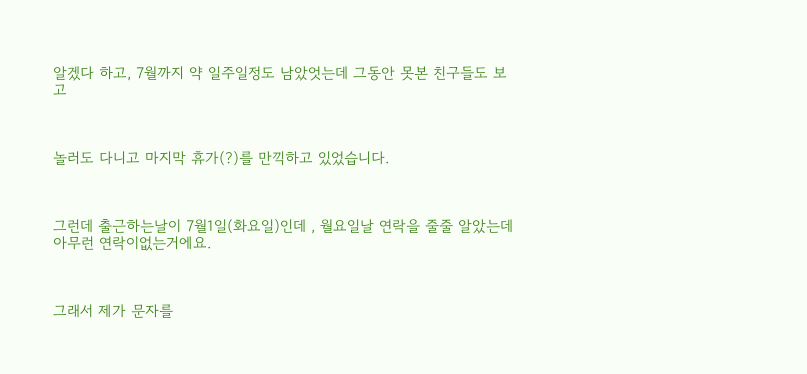알겠다 하고, 7월까지 약 일주일정도 남았엇는데 그동안 못본 친구들도 보고



놀러도 다니고 마지막 휴가(?)를 만끽하고 있었습니다.



그런데 출근하는날이 7월1일(화요일)인데 , 월요일날 연락을 줄줄 알았는데 아무런 연락이없는거에요.



그래서 제가 문자를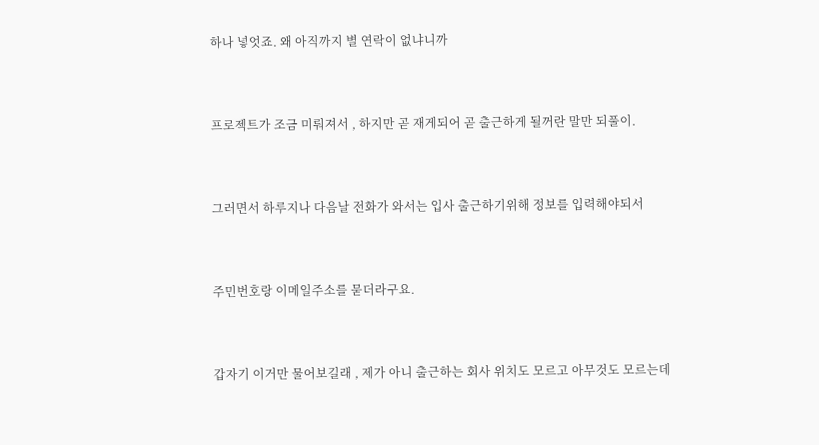하나 넣엇죠. 왜 아직까지 별 연락이 없냐니까



프로젝트가 조금 미뤄져서 , 하지만 곧 재게되어 곧 출근하게 될꺼란 말만 되풀이.



그러면서 하루지나 다음날 전화가 와서는 입사 출근하기위해 정보를 입력해야되서



주민번호랑 이메일주소를 묻더라구요.



갑자기 이거만 물어보길래 , 제가 아니 출근하는 회사 위치도 모르고 아무것도 모르는데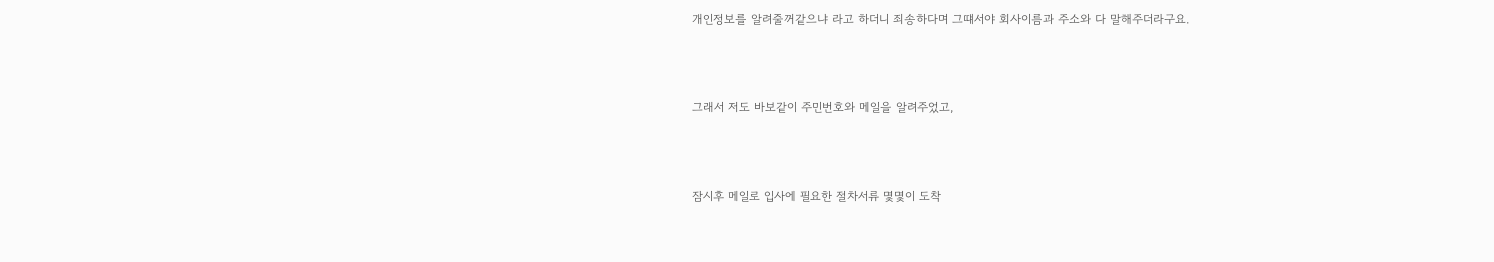개인정보를 알려줄꺼같으냐 라고 하더니 죄송하다며 그떄서야 회사이름과 주소와 다 말해주더라구요.



그래서 저도 바보같이 주민번호와 메일을 알려주었고,



잠시후 메일로 입사에 필요한 절차서류 몇몇이 도착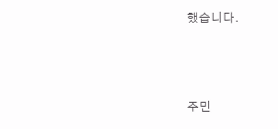했습니다.



주민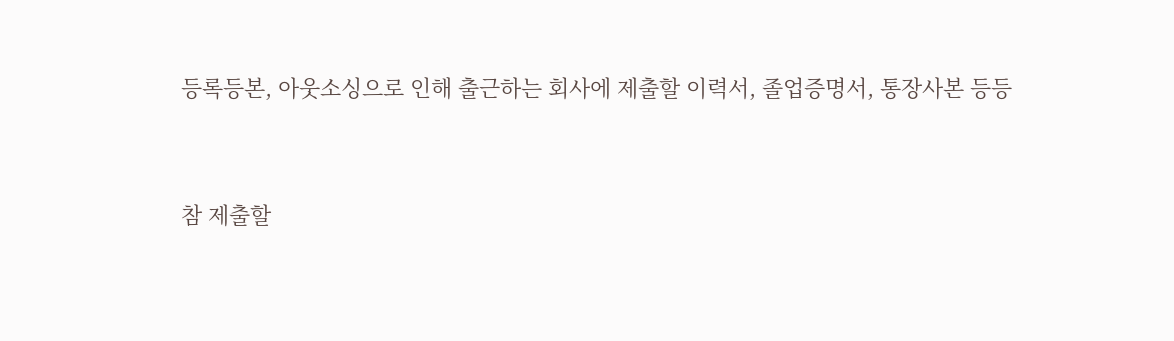등록등본, 아웃소싱으로 인해 출근하는 회사에 제출할 이력서, 졸업증명서, 통장사본 등등



참 제출할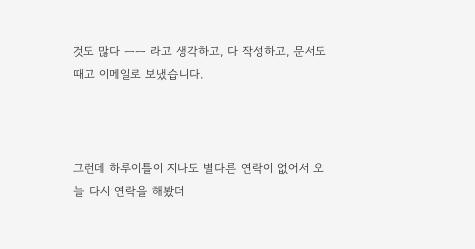것도 많다 ㅡㅡ 라고 생각하고, 다 작성하고, 문서도 때고 이메일로 보냈습니다.



그런데 하루이틀이 지나도 별다른 연락이 없어서 오늘 다시 연락을 해봤더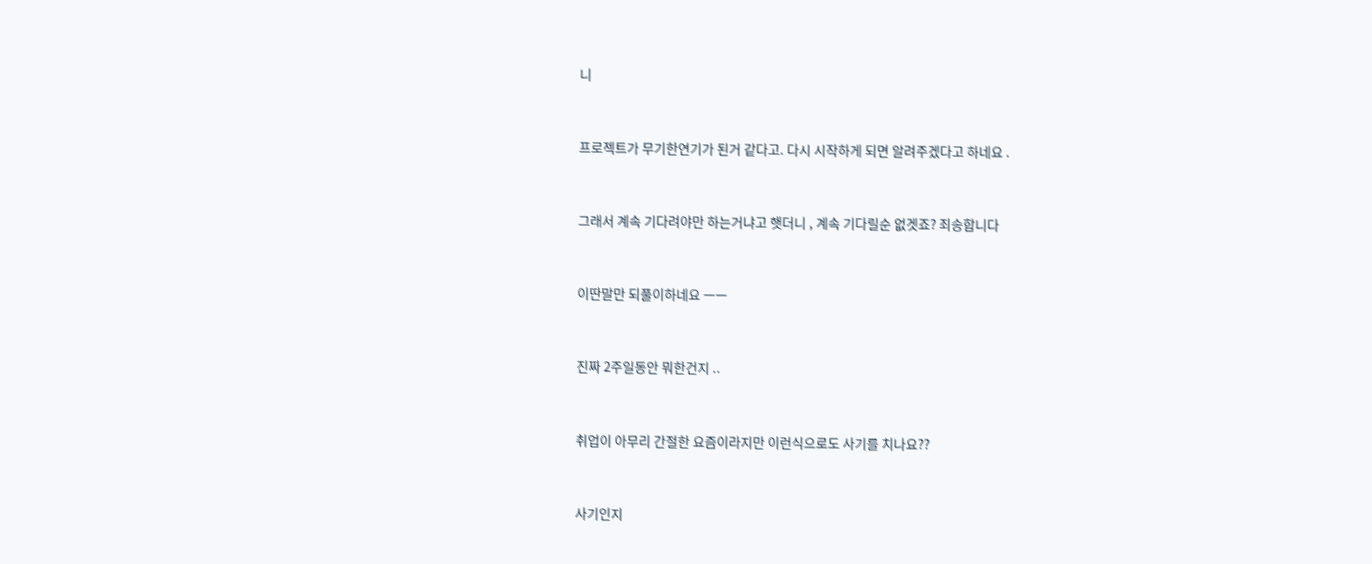니



프로젝트가 무기한연기가 된거 같다고. 다시 시작하게 되면 알려주겠다고 하네요 .



그래서 계속 기다려야만 하는거냐고 햇더니 , 계속 기다릴순 없겟죠? 죄송합니다



이딴말만 되풀이하네요 ㅡㅡ



진짜 2주일동안 뭐한건지 ..



취업이 아무리 간절한 요즘이라지만 이런식으로도 사기를 치나요??



사기인지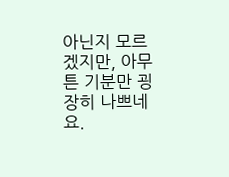아닌지 모르겠지만, 아무튼 기분만 굉장히 나쁘네요.